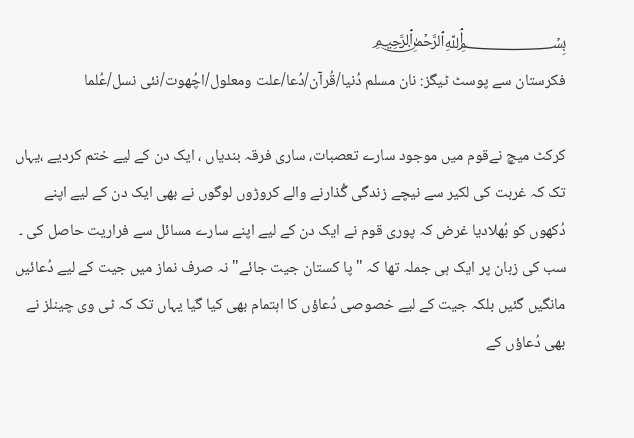﷽
فکرستان سے پوسٹ ٹیگز: نان مسلم دُنیا/قُرآن/دُعا/علت ومعلول/اچُھوت/نئی نسل/عُلما

کرکٹ میچ نےقوم میں موجود سارے تعصبات، ساری فرقہ بندیاں ، ایک دن کے لیے ختم کردیے ،یہاں تک کہ غربت کی لکیر سے نیچے زندگی گُذارنے والے کروڑوں لوگوں نے بھی ایک دن کے لیے اپنے دُکھوں کو بُھلادیا غرض کہ پوری قوم نے ایک دن کے لیے اپنے سارے مسائل سے فراریت حاصل کی ۔ سب کی زبان پر ایک ہی جملہ تھا کہ "پا کستان جیت جائے" نہ صرف نماز میں جیت کے لیے دُعائیں مانگیں گئیں بلکہ جیت کے لیے خصوصی دُعاؤں کا اہتمام بھی کیا گیا یہاں تک کہ ٹی وی چینلز نے بھی دُعاؤں کے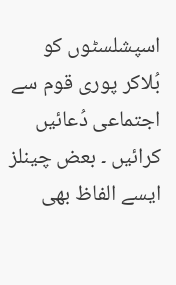اسپشلسٹوں کو بُلاکر پوری قوم سے اجتماعی دُعائیں کرائیں ۔ بعض چینلز ایسے الفاظ بھی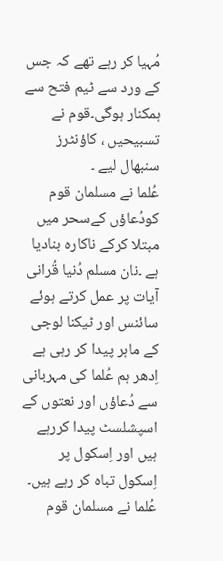مُہیا کر رہے تھے کہ جس کے ورد سے ٹیم فتح سے ہمکنار ہوگی۔قوم نے تسبیحیں ، کاؤنٹرز سنبھال لیے ۔
عُلما نے مسلمان قوم کودُعاؤں کےسحر میں مبتلا کرکے ناکارہ بنادیا ہے ۔نان مسلم دُنیا قُرانی آیات پر عمل کرتے ہوئے سائنس اور ٹیکنا لوجی کے ماہر پیدا کر رہی ہے اِدھر ہم عُلما کی مہربانی سے دُعاؤں اور نعتوں کے اسپشلسٹ پیدا کررہے ہیں اور اِسکول پر اِسکول تباہ کر رہے ہیں۔
عُلما نے مسلمان قوم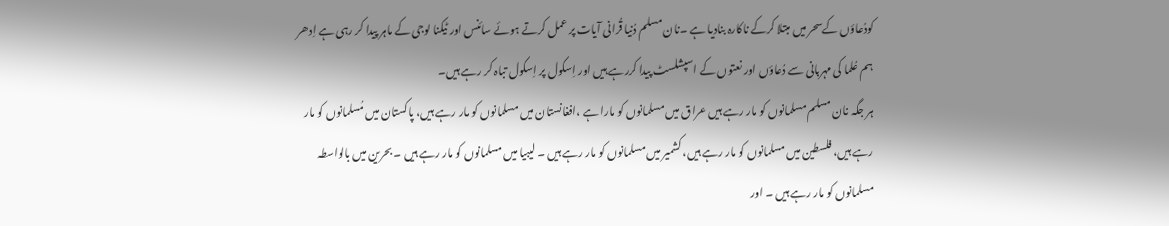کودُعاؤں کےسحر میں مبتلا کرکے ناکارہ بنادیا ہے ۔نان مسلم دُنیا قُرانی آیات پر عمل کرتے ہوئے سائنس اور ٹیکنا لوجی کے ماہر پیدا کر رہی ہے اِدھر ہم عُلما کی مہربانی سے دُعاؤں اور نعتوں کے اسپشلسٹ پیدا کررہے ہیں اور اِسکول پر اِسکول تباہ کر رہے ہیں۔
ہر جگہ نان مسلم مسلمانوں کو مار رہے ہیں عراق میں مسلمانوں کو مارا ہے ،افغانستان میں مسلمانوں کو مار رہے ہیں، پاکستان میں مُسلمانوں کو مار رہے ہیں، فلسطین میں مسلمانوں کو مار رہے ہیں، کشمیر میں مسلمانوں کو مار رہے ہیں ۔ لیبیا میں مسلمانوں کو مار رہے ہیں ۔ بحرین میں بالواسطہ مسلمانوں کو مار رہے ہیں ۔ اور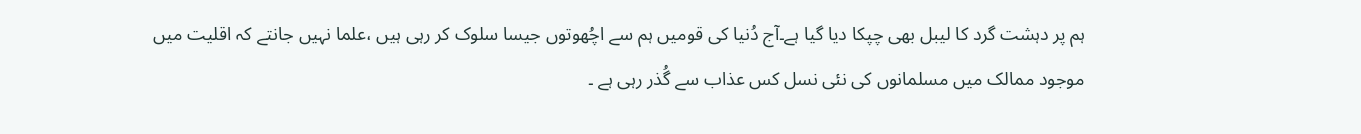ہم پر دہشت گرد کا لیبل بھی چپکا دیا گیا ہے۔آج دُنیا کی قومیں ہم سے اچُھوتوں جیسا سلوک کر رہی ہیں ،علما نہیں جانتے کہ اقلیت میں موجود ممالک میں مسلمانوں کی نئی نسل کس عذاب سے گُذر رہی ہے ۔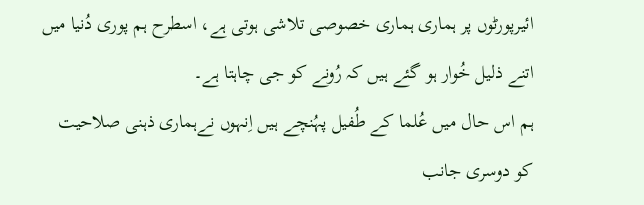ائیرپورٹوں پر ہماری ہماری خصوصی تلاشی ہوتی ہے، اسطرح ہم پوری دُنیا میں اتنے ذلیل خُوار ہو گئے ہیں کہ رُونے کو جی چاہتا ہے۔
ہم اس حال میں عُلما کے طُفیل پہُنچے ہیں اِنہوں نےہماری ذہنی صلاحیت کو دوسری جانب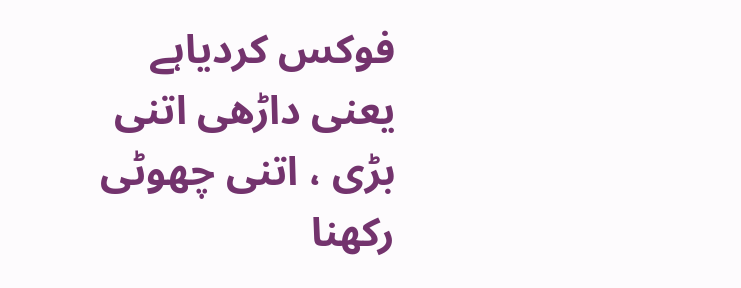فوکس کردیاہے یعنی داڑھی اتنی بڑی ، اتنی چھوٹی رکھنا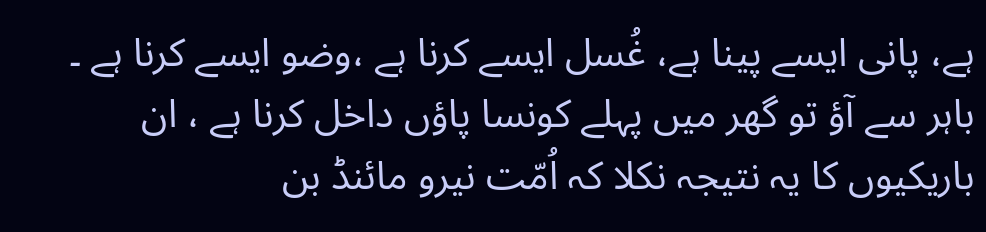ہے، پانی ایسے پینا ہے، غُسل ایسے کرنا ہے ،وضو ایسے کرنا ہے ۔ باہر سے آؤ تو گھر میں پہلے کونسا پاؤں داخل کرنا ہے ، ان باریکیوں کا یہ نتیجہ نکلا کہ اُمّت نیرو مائنڈ بن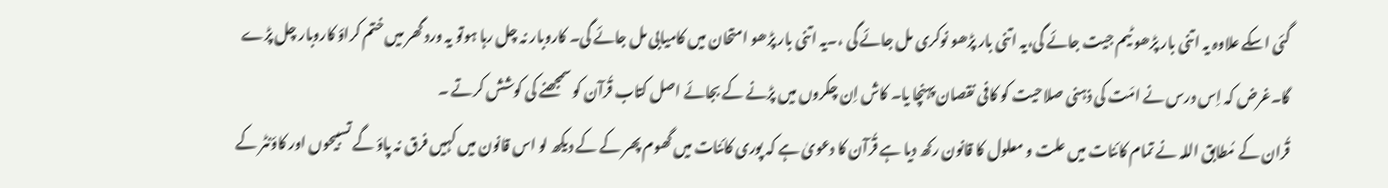گئی اسکے علاوہ یہ اتنی بار پڑھو ٹیم جیت جائے گی،یہ اتنی بار پڑھو نوکری مل جائے گی ،۔یہ اتنی بار پڑھو امتحان میں کامیابی مل جائے گی۔ کاروبار نہ چل رہا ہوتو یہ ورد گھر میں ختم کراؤ کاروبار چل پڑے گا۔غرض کہ اِس درس نے امّت کی ذہنی صلاحیت کو کافی نقصان پہنچا یا۔ کاش اِن چکروں میں پڑنے کے بجائے اصل کتاب قُرآن کو سمجھنے کی کوشش کرتے ۔
قُران کے مُطابق اللہ نے تمام کائنات میں علت و معلول کا قانون رکھ دیا ہے قُرآن کا دعویٰ ہے کہ پوری کائنات میں گھوم پھر کے کے دیکھ لو اس قانون میں کہیں فرق نہ پاؤ گے تسبیحوں اور کاؤنٹر کے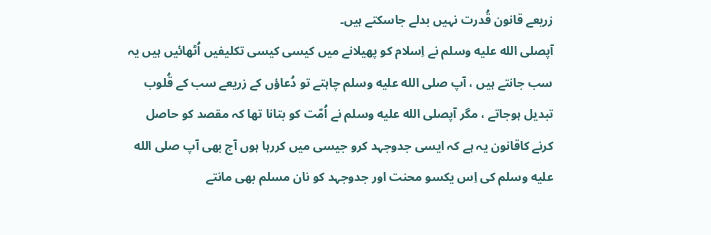زریعے قانون قُدرت نہیں بدلے جاسکتے ہیں۔
آپصلى الله عليه وسلم نے اِسلام کو پھیلانے میں کیسی کیسی تکلیفیں اُٹھائیں ہیں یہ سب جانتے ہیں ، آپ صلى الله عليه وسلم چاہتے تو دُعاؤں کے زریعے سب کے قُلوب تبدیل ہوجاتے ، مگر آپصلى الله عليه وسلم نے اُمّت کو بتانا تھا کہ مقصد کو حاصل کرنے کاقانون یہ ہے کہ ایسی جدوجہد کرو جیسی میں کررہا ہوں آج بھی آپ صلى الله عليه وسلم کی اِس یکسو محنت اور جدوجہد کو نان مسلم بھی مانتے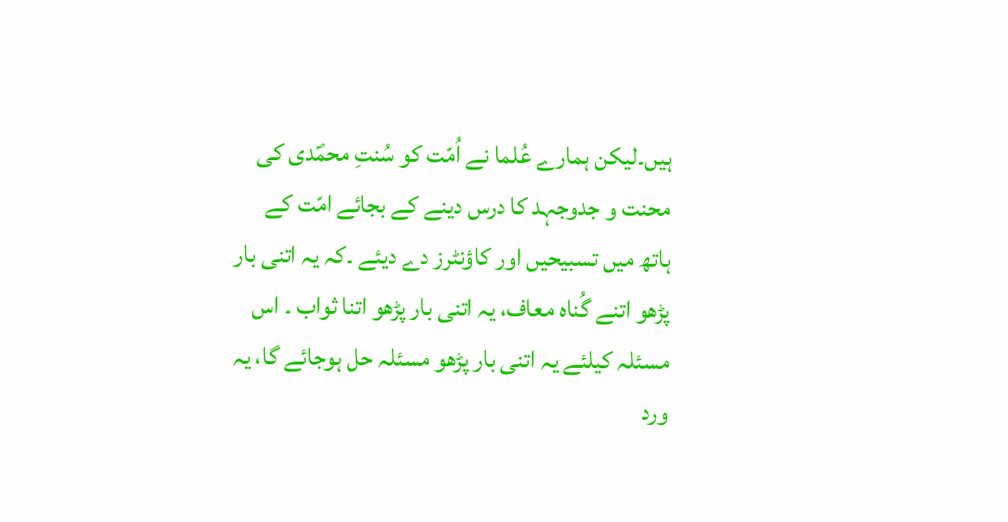ہیں۔لیکن ہمارے عُلما نے اُمّت کو سُنتِ محمؐدی کی محنت و جدوجہد کا درس دینے کے بجائے امّت کے ہاتھ میں تسبیحیں اور کاؤنٹرز دے دیئے ۔کہ یہ اتنی بار پڑھو اتنے گُناہ معاف، یہ اتنی بار پڑھو اتنا ثواب ۔ اس مسئلہ کیلئے یہ اتنی بار پڑھو مسئلہ حل ہوجائے گا، یہ ورد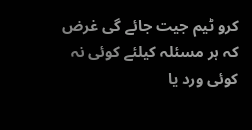کرو ٹیم جیت جائے گی غرض کہ ہر مسئلہ کیلئے کوئی نہ کوئی ورد یا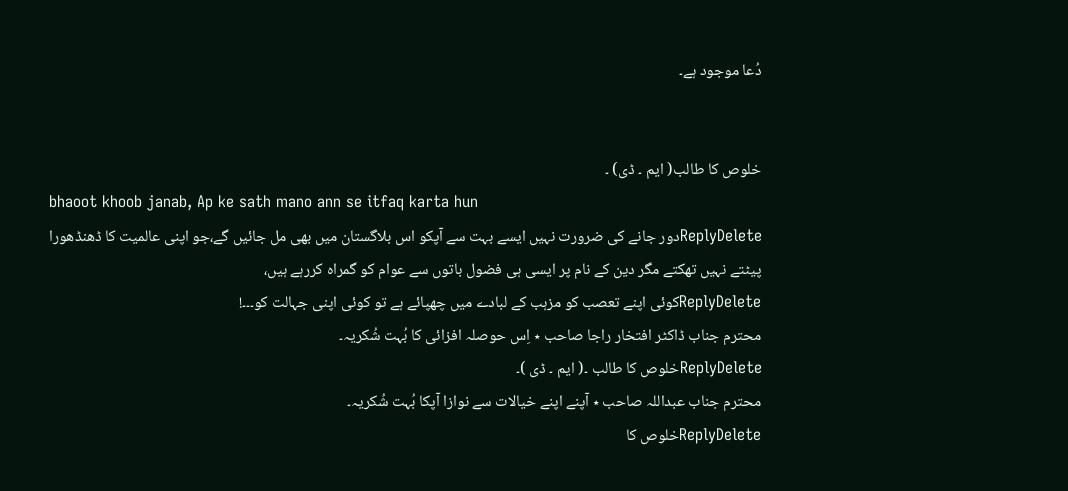دُعا موجود ہے۔


خلوص کا طالب( ایم ۔ ڈی) ۔
bhaoot khoob janab, Ap ke sath mano ann se itfaq karta hun
ReplyDeleteدور جانے کی ضرورت نہیں ایسے بہت سے آپکو اس بلاگستان میں بھی مل جائیں گے،جو اپنی عالمیت کا ڈھنڈھورا پیٹتے نہیں تھکتے مگر دین کے نام پر ایسی ہی فضول باتوں سے عوام کو گمراہ کررہے ہیں،
ReplyDeleteکوئی اپنے تعصب کو مزہب کے لبادے میں چھپائے ہے تو کوئی اپنی جہالت کو۔۔۔!
محترم جناب ڈاکٹر افتخار راجا صاحب ٭ اِس حوصلہ افزائی کا بُہت شُکریہ۔
ReplyDeleteخلوص کا طالب ۔( ایم ۔ ڈی )۔
محترم جناب عبداللہ صاحب ٭ آپنے اپنے خیالات سے نوازا آپکا بُہت شُکریہ۔
ReplyDeleteخلوص کا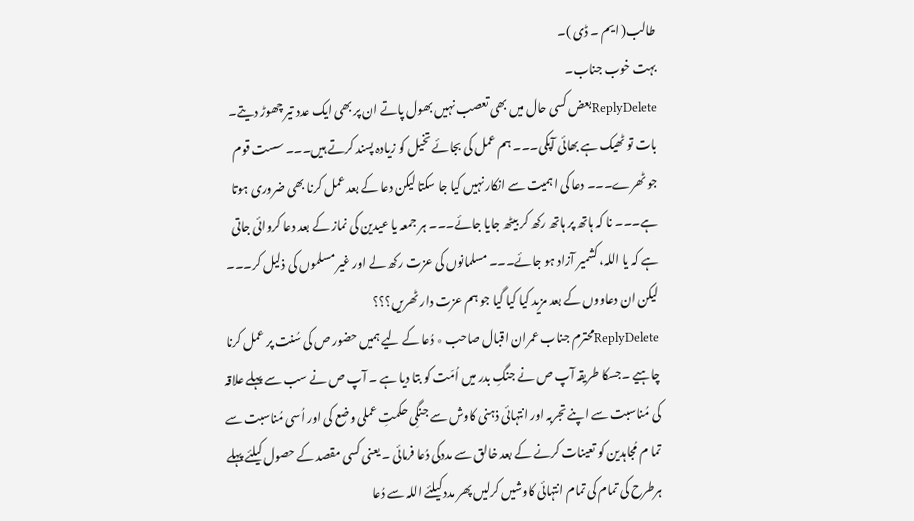طالب( ایم ۔ ڈی )۔
بہت خوب جناب۔
ReplyDeleteبعض کسی حال میں بھی تعصب نہیں بھول پاتے ان پر بھی ایک عدد تیر چھوڑ دیتے۔
بات تو ٹھیک ہے بھائی آپکی۔۔۔ ہم عمل کی بجائے تخیل کو زیادہ پسند کرتے ہیں۔۔۔ سست قوم جو ٹھرے۔۔۔ دعا کی اہمیت سے انکار نہیں کیا جا سکتا لیکن دعا کے بعد عمل کرنا بھی ضروری ہوتا ہے۔۔۔ نا کہ ہاتھ پر ہاتھ رکھ کر بیٹھ جایا جائے۔۔۔ ہر جمعہ یا عیدین کی نماز کے بعد دعا کروائی جاتی ہے کہ یا اللہ، کشمیر آزاد ہو جائے۔۔۔ مسلمانوں کی عزت رکھ لے اور غیر مسلموں کی ذلیل کر۔۔۔ لیکن ان دعاووں کے بعد مزید کیا کیا گیا جو ہم عزت دار ٹھریں؟؟؟
ReplyDeleteمحترم جناب عمران اقبال صاحب ٭ دُعا کے لیے ہمیں حضور ص کی سُنت پر عمل کرنا چاہیے ۔جسکا طریقہ آپ ص نے جنگِ بدر میں اُمّت کو بتا دیا ہے ۔ آپ ص نے سب سے پہلے علاقہ کی مُناسبت سے اپنے تجربہ اور انتہائی ذہنی کاوش سے جنگِی حکمتِ عملی وضع کی اور اُسی مُناسبت سے تما م مُجاہدین کو تعینات کرنے کے بعد خالق سے مددکی دُعا فرمائی ۔ یعنی کسی مقصد کے حصول کیلئے پہلے ہرطرح کی تمام کی تمام انتہائی کاوشیں کرلیں پھر مدد کیلئے اللہ سے دُعا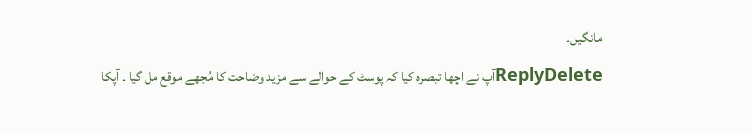مانگیں۔
ReplyDeleteآپ نے اچھا تبصرہ کیا کہ پوسٹ کے حوالے سے مزید وضاحت کا مُجھے موقع مل گیا ۔ آپکا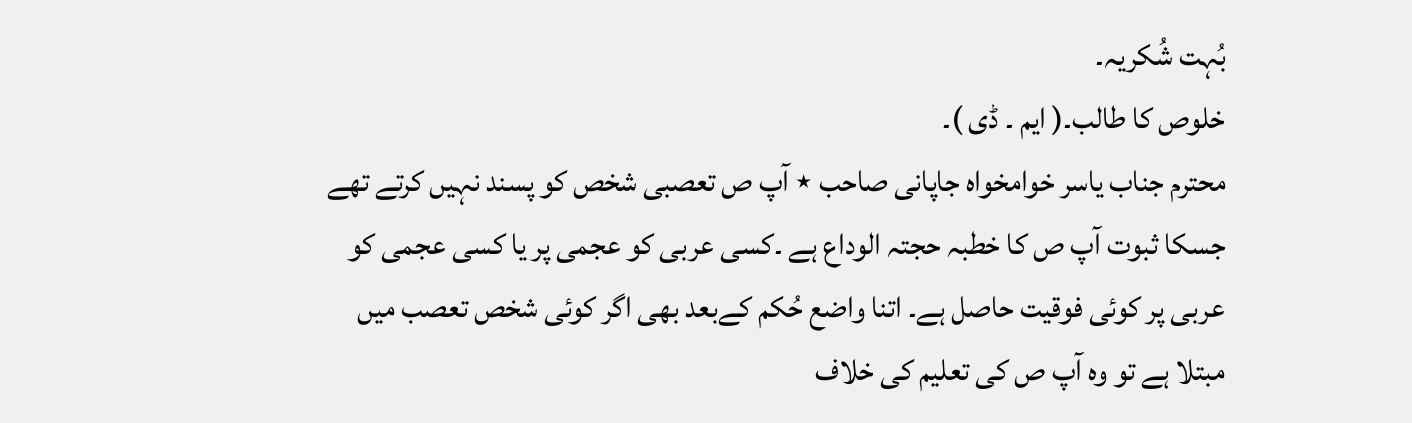بُہت شُکریہ۔
خلوص کا طالب۔( ایم ۔ ڈی )۔
محترم جناب یاسر خوامخواہ جاپانی صاحب ٭ آپ ص تعصبی شخص کو پسند نہیں کرتے تھے جسکا ثبوت آپ ص کا خطبہ حجتہ الوداع ہے ۔کسی عربی کو عجمی پر یا کسی عجمی کو عربی پر کوئی فوقیت حاصل ہے۔ اتنا واضع حُکم کےبعد بھی اگر کوئی شخص تعصب میں مبتلا ہے تو وہ آپ ص کی تعلیم کی خلاف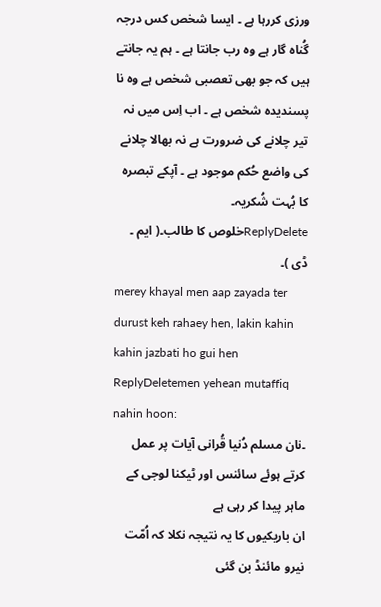ورزی کررہا ہے ۔ ایسا شخص کس درجہ گُناہ گار ہے وہ رب جانتا ہے ۔ ہم یہ جانتے ہیں کہ جو بھی تعصبی شخص ہے وہ نا پسندیدہ شخص ہے ۔ اب اِس میں نہ تیر چلانے کی ضرورت ہے نہ بھالا چلانے کی واضع حُکم موجود ہے ۔ آپکے تبصرہ کا بُہت شُکریہ۔
ReplyDeleteخلوص کا طالب۔( ایم ۔ ڈی )۔
merey khayal men aap zayada ter durust keh rahaey hen, lakin kahin kahin jazbati ho gui hen
ReplyDeletemen yehean mutaffiq nahin hoon:
۔نان مسلم دُنیا قُرانی آیات پر عمل کرتے ہوئے سائنس اور ٹیکنا لوجی کے ماہر پیدا کر رہی ہے
ان باریکیوں کا یہ نتیجہ نکلا کہ اُمّت نیرو مائنڈ بن گئی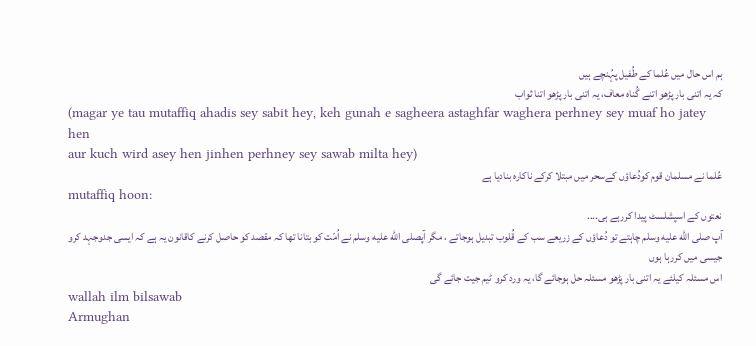ہم اس حال میں عُلما کے طُفیل پہُنچے ہیں
کہ یہ اتنی بار پڑھو اتنے گُناہ معاف، یہ اتنی بار پڑھو اتنا ثواب
(magar ye tau mutaffiq ahadis sey sabit hey, keh gunah e sagheera astaghfar waghera perhney sey muaf ho jatey hen
aur kuch wird asey hen jinhen perhney sey sawab milta hey)
عُلما نے مسلمان قوم کودُعاؤں کےسحر میں مبتلا کرکے ناکارہ بنادیا ہے
mutaffiq hoon:
نعتوں کے اسپشلسٹ پیدا کررہے ہی....
آپ صلى الله عليه وسلم چاہتے تو دُعاؤں کے زریعے سب کے قُلوب تبدیل ہوجاتے ، مگر آپصلى الله عليه وسلم نے اُمّت کو بتانا تھا کہ مقصد کو حاصل کرنے کاقانون یہ ہے کہ ایسی جدوجہد کرو جیسی میں کررہا ہوں
اس مسئلہ کیلئے یہ اتنی بار پڑھو مسئلہ حل ہوجائے گا، یہ ورد کرو ٹیم جیت جائے گی
wallah ilm bilsawab
Armughan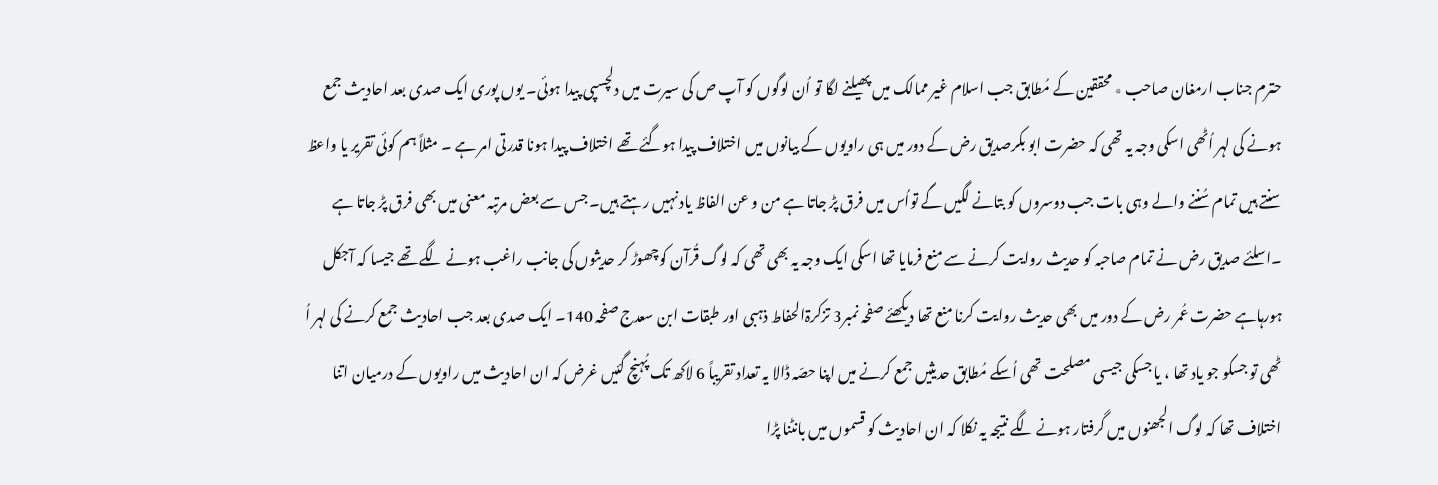حترم جناب ارمغان صاحب ٭ محققین کے مُطابق جب اسلام غیر ممالک میں پھیلنے لگا تو اُن لوگوں کو آپ ص کی سیرت میں دلچسپی پیدا ہوئی۔ یوں پوری ایک صدی بعد احادیث جمع ہونے کی لہر اُٹھی اسکی وجہ یہ تھی کہ حضرت ابو بکرصدیق رض کے دور میں ہی راویوں کے بیانوں میں اختلاف پیدا ہوگئے تھے اختلاف پیدا ہونا قدرتی امر ہے ۔ مثلاً ہم کوئی تقریر یا واعظ سنتے ہیں تمام سُننے والے وہی بات جب دوسروں کو بتانے لگیں گے تواُس میں فرق پڑ جاتا ہے من و عن الفاظ یاد نہیں رہتے ہیں۔ جس سے بعض مرتبہ معنی میں بھی فرق پڑ جاتا ہے ۔اسلئے صدیق رض نے تمام صاحبہ کو حدیث روایت کرنے سے منع فرمایا تھا اسکی ایک وجہ یہ بھی تھی کہ لوگ قُرآن کوچھوڑ کر حدیثوں کی جانب راغب ہونے لگے تھے جیسا کہ آجکل ہورہاہے حضرت عُمر رض کے دور میں بھی حدیث روایت کرنا منع تھا دیکھئے صفحہ نمبر3 تزکرۃالحفاط ذہبی اور طبقات ابن سعدج صفحہ 140۔ ایک صدی بعد جب احادیث جمع کرنے کی لہر اُ ٹھی تو جسکو جو یاد تھا ، یا جسکی جیسی مصلحت تھی اُسکے مُطابق حدیثیں جمع کرنے میں اپنا حصّہ ڈالا یہ تعداد تقریباً 6 لاکھ تک پُہنچ گئیں غرض کہ ان احادیث میں راویوں کے درمیان اتنا اختلاف تھا کہ لوگ الجھنوں میں گرفتار ہونے لگے نتیجہ یہ نکلا کہ ان احادیث کو قسموں میں بانٹنا پڑا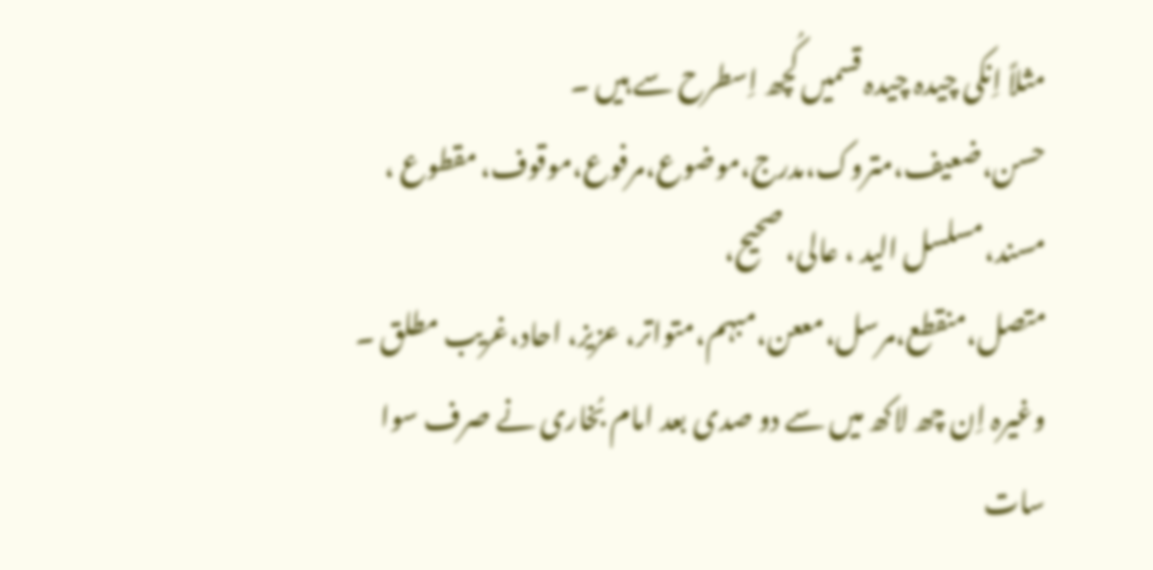مثلاً اِنکی چیدہ چیدہ قسمیں کُچھ اِسطرح سے ہیں ۔ حسن،ضعیف،متروک،مدرج،موضوع،مرفوع،موقوف، مقطوع ، مسند،مسلسل الید ، عالی، صحیح، متصل،منقطع،مرسل،مععن،مبہم،متواتر، عزیز، احاد،غریب مطلق ۔ وغیرہ اِن چھ لاکھ میں سے دو صدی بعد امام بُخاری نے صرف سوا سات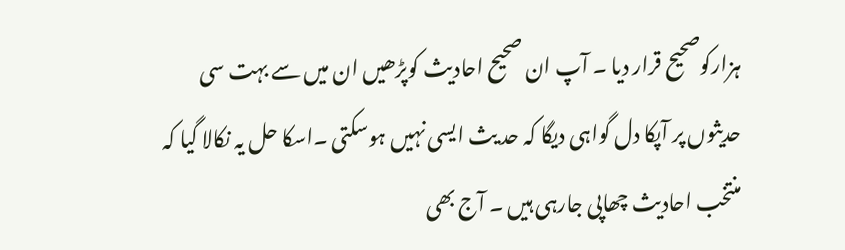ہزارکوصحیح قرار دیا ۔ آپ ان صحیح احادیث کوپڑھیں ان میں سے بہت سی حدیثوں پر آپکا دل گواہی دیگا کہ حد یث ایسی نہیں ہوسکتی ۔اسکا حل یہ نکالا گیا کہ منتخب احادیث چھاپی جارہی ہیں ۔ آج بھی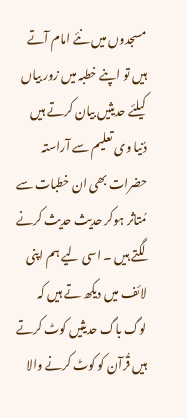مسجدوں میں نئے امام آتے ہیں تو اپنے خطبہ میں زور بیاں کیلئے حدیثیں بیان کرتے ہیں دُنیا وی تعلیم سے آراستہ حضرات بھی ان خطبات سے مُتاثر ہوکر حدیث حدیث کرنے لگتے ہیں ۔ اسی لیے ہم اپنی لائف میں دیکھ تے ہیں کہ لوگ باگ حدیثیں کوٹ کرتے ہیں قُرآن کو کوٹ کرنے والا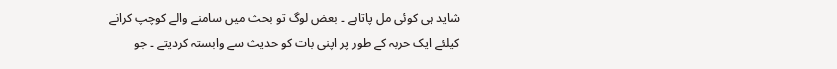شاید ہی کوئی مل پاتاہے ۔ بعض لوگ تو بحث میں سامنے والے کوچپ کرانے کیلئے ایک حربہ کے طور پر اپنی بات کو حدیث سے وابستہ کردیتے ۔ جو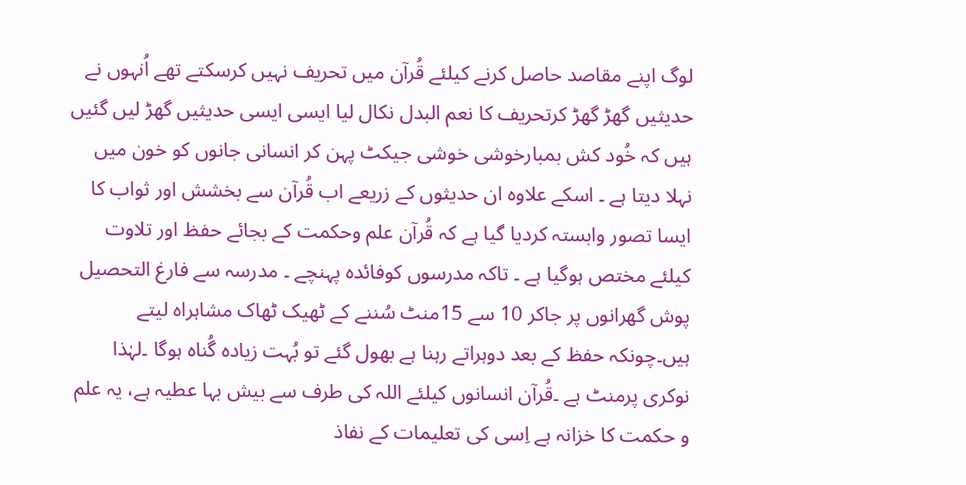لوگ اپنے مقاصد حاصل کرنے کیلئے قُرآن میں تحریف نہیں کرسکتے تھے اُنہوں نے حدیثیں گھڑ گھڑ کرتحریف کا نعم البدل نکال لیا ایسی ایسی حدیثیں گھڑ لیں گئیں ہیں کہ خُود کش بمبارخوشی خوشی جیکٹ پہن کر انسانی جانوں کو خون میں نہلا دیتا ہے ۔ اسکے علاوہ ان حدیثوں کے زریعے اب قُرآن سے بخشش اور ثواب کا ایسا تصور وابستہ کردیا گیا ہے کہ قُرآن علم وحکمت کے بجائے حفظ اور تلاوت کیلئے مختص ہوگیا ہے ۔ تاکہ مدرسوں کوفائدہ پہنچے ۔ مدرسہ سے فارغ التحصیل پوش گھرانوں پر جاکر 10 سے 15منٹ سُننے کے ٹھیک ٹھاک مشاہراہ لیتے ہیں۔چونکہ حفظ کے بعد دوہراتے رہنا ہے بھول گئے تو بُہت زیادہ گُناہ ہوگا ۔لہٰذا نوکری پرمنٹ ہے ۔قُرآن انسانوں کیلئے اللہ کی طرف سے بیش بہا عطیہ ہے، یہ علم و حکمت کا خزانہ ہے اِسی کی تعلیمات کے نفاذ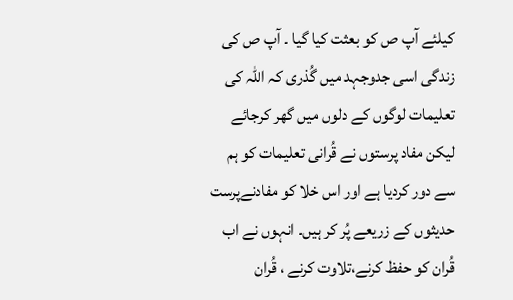کیلئے آپ ص کو بعثت کیا گیا ۔ آپ ص کی زندگی اسی جدوجہد میں گُذری کہ اللہ کی تعلیمات لوگوں کے دلوں میں گھر کرجائے لیکن مفاد پرستوں نے قُرانی تعلیمات کو ہم سے دور کردیا ہے اور اس خلا کو مفادنےپرست حدیثوں کے زریعے پُر کر ہیں۔ انہوں نے اب قُران کو حفظ کرنے،تلاوت کرنے ، قُران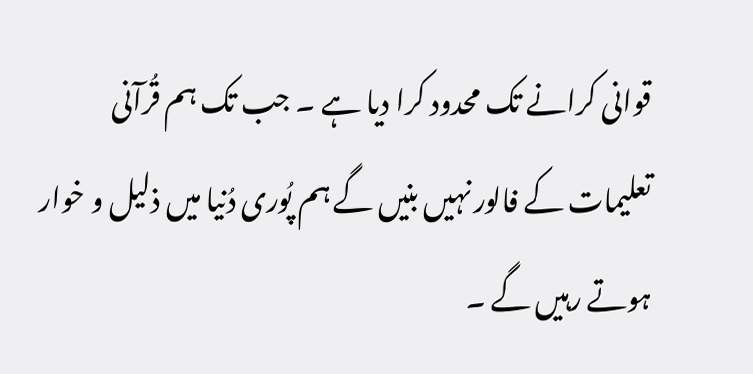قوانی کرانے تک محدود کرا دیا ہے ۔ جب تک ہم قُرآنی تعلیمات کے فالور نہیں بنیں گے ہم پُوری دُنیا میں ذلیل و خوار ہوتے رہیں گے ۔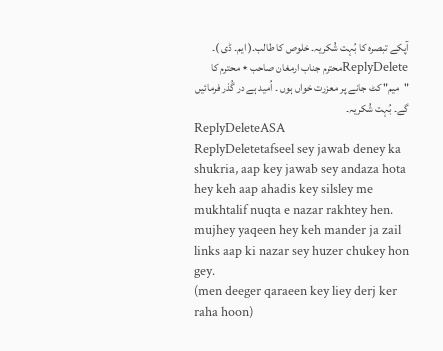آپکے تبصرہ کا بُہت شُکریہ۔ خلوص کا طالب۔( ایم۔ ڈی )۔
ReplyDeleteمحترم جناب ارمغان صاحب ٭ محترم کا "میم" کٹ جانے پر معزرت خواں ہوں ۔ اُمید ہے در گُذر فرمائیں گے۔ بُہت شُکریہ۔
ReplyDeleteASA
ReplyDeletetafseel sey jawab deney ka shukria, aap key jawab sey andaza hota hey keh aap ahadis key silsley me mukhtalif nuqta e nazar rakhtey hen.
mujhey yaqeen hey keh mander ja zail links aap ki nazar sey huzer chukey hon gey.
(men deeger qaraeen key liey derj ker raha hoon)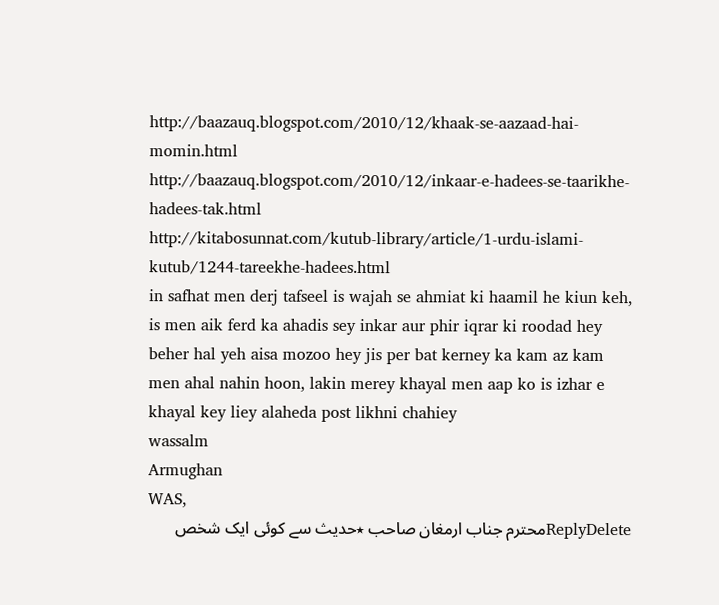http://baazauq.blogspot.com/2010/12/khaak-se-aazaad-hai-momin.html
http://baazauq.blogspot.com/2010/12/inkaar-e-hadees-se-taarikhe-hadees-tak.html
http://kitabosunnat.com/kutub-library/article/1-urdu-islami-kutub/1244-tareekhe-hadees.html
in safhat men derj tafseel is wajah se ahmiat ki haamil he kiun keh, is men aik ferd ka ahadis sey inkar aur phir iqrar ki roodad hey
beher hal yeh aisa mozoo hey jis per bat kerney ka kam az kam men ahal nahin hoon, lakin merey khayal men aap ko is izhar e khayal key liey alaheda post likhni chahiey
wassalm
Armughan
WAS,
ReplyDeleteمحترم جناب ارمغان صاحب ٭حدیث سے کوئی ایک شخص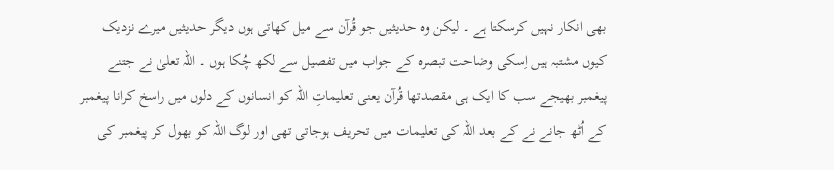بھی انکار نہیں کرسکتا ہے ۔ لیکن وہ حدیثیں جو قُرآن سے میل کھاتی ہوں دیگر حدیثیں میرے نزدیک کیوں مشتبہ ہیں اِسکی وضاحت تبصرہ کے جواب میں تفصیل سے لکھ چُکا ہوں ۔ اللہ تعلیٰ نے جتنے پیغمبر بھیجے سب کا ایک ہی مقصدتھا قُرآن یعنی تعلیماتِ اللہ کو انسانوں کے دلوں میں راسخ کرانا پیغمبر کے اُٹھ جانے نے کے بعد اللہ کی تعلیمات میں تحریف ہوجاتی تھی اور لوگ اللہ کو بھول کر پیغمبر کی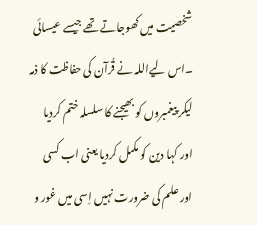شخصیت میں کھوجاتے تھے جیسے عیسائی ۔اس لیےاللہ نے قُرآن کی حفاظت کا ذمہ لیکر پیغمبروں کو بھیجنے کا سلسلہ ختم کردیا اور کہا دین کو مکمل کردیا یعنی اب کسی اور علم کی ضرورت نہیں اِسی میں غور و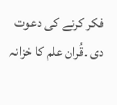فکر کرنے کی دعوت دی ۔قُران علم کا خزانہ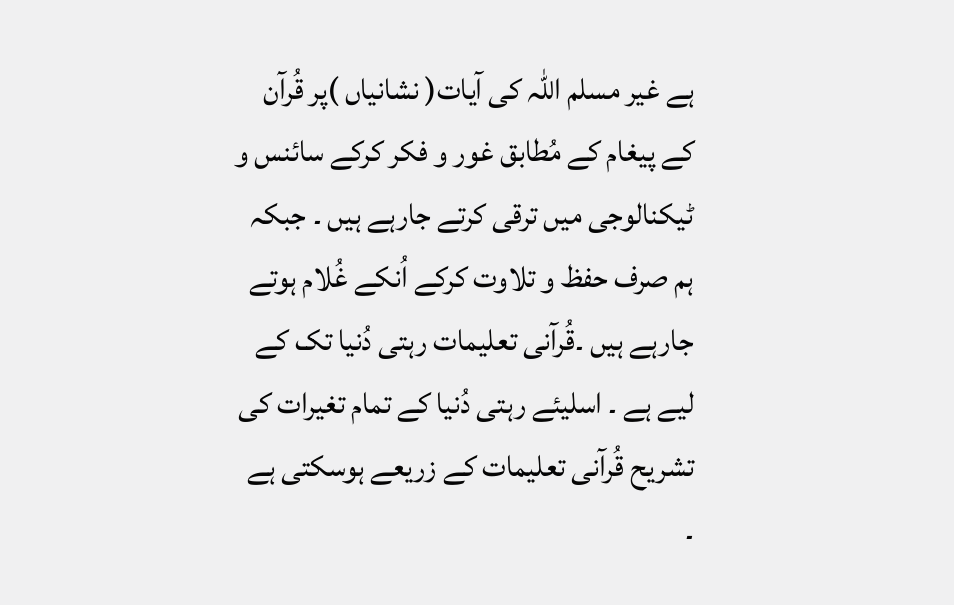ہے غیر مسلم اللہ کی آیات( نشانیاں )پر قُرآن کے پیغام کے مُطابق غور و فکر کرکے سائنس و ٹیکنالوجی میں ترقی کرتے جارہے ہیں ۔ جبکہ ہم صرف حفظ و تلاوت کرکے اُنکے غُلام ہوتے جارہے ہیں ۔قُرآنی تعلیمات رہتی دُنیا تک کے لیے ہے ۔ اسلیئے رہتی دُنیا کے تمام تغیرات کی تشریح قُرآنی تعلیمات کے زریعے ہوسکتی ہے ۔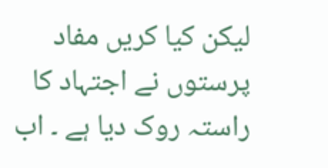لیکن کیا کریں مفاد پرستوں نے اجتہاد کا راستہ روک دیا ہے ۔ اب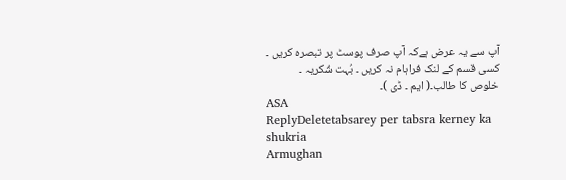آپ سے یہ عرض ہےکہ آپ صرف پوسٹ پر تبصرہ کریں ۔ کسی قسم کے لنک فراہام نہ کریں ۔ بُہت شُکریہ ۔
خلوص کا طالب۔( ایم ۔ ڈی )۔
ASA
ReplyDeletetabsarey per tabsra kerney ka shukria
Armughan